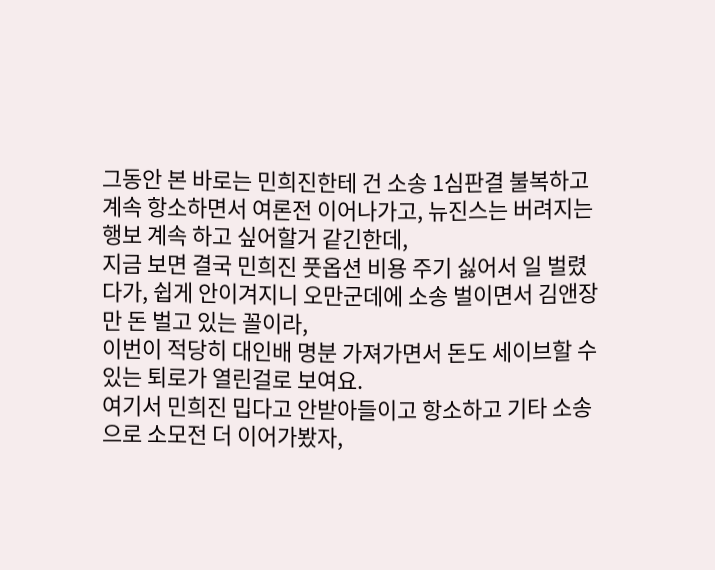그동안 본 바로는 민희진한테 건 소송 1심판결 불복하고 계속 항소하면서 여론전 이어나가고, 뉴진스는 버려지는 행보 계속 하고 싶어할거 같긴한데,
지금 보면 결국 민희진 풋옵션 비용 주기 싫어서 일 벌렸다가, 쉽게 안이겨지니 오만군데에 소송 벌이면서 김앤장만 돈 벌고 있는 꼴이라,
이번이 적당히 대인배 명분 가져가면서 돈도 세이브할 수 있는 퇴로가 열린걸로 보여요.
여기서 민희진 밉다고 안받아들이고 항소하고 기타 소송으로 소모전 더 이어가봤자,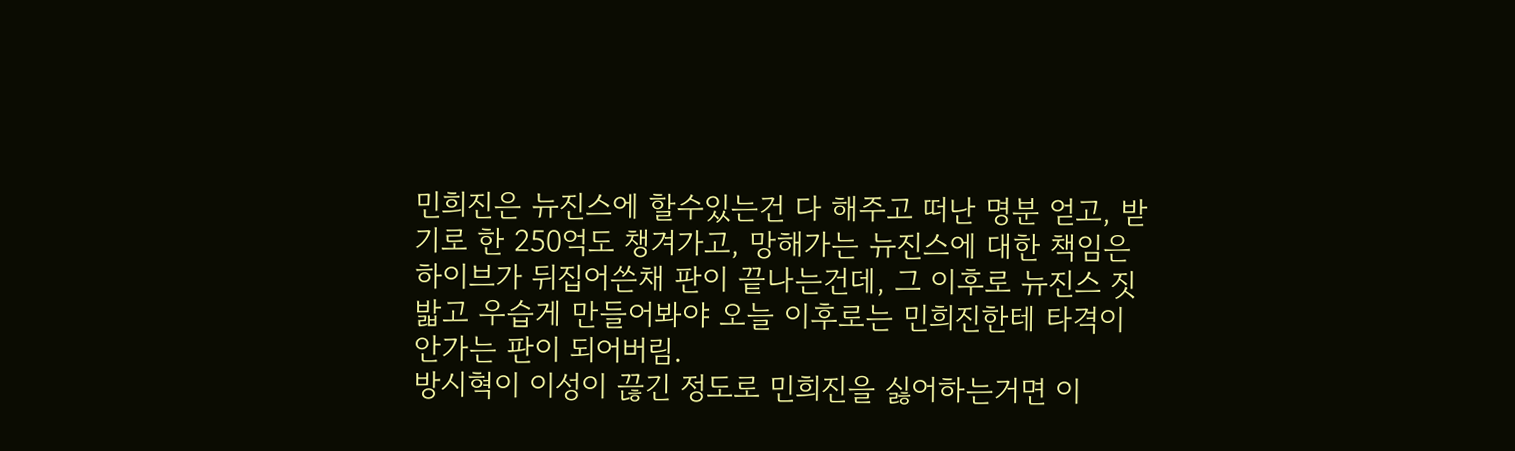민희진은 뉴진스에 할수있는건 다 해주고 떠난 명분 얻고, 받기로 한 250억도 챙겨가고, 망해가는 뉴진스에 대한 책임은 하이브가 뒤집어쓴채 판이 끝나는건데, 그 이후로 뉴진스 짓밟고 우습게 만들어봐야 오늘 이후로는 민희진한테 타격이 안가는 판이 되어버림.
방시혁이 이성이 끊긴 정도로 민희진을 싫어하는거면 이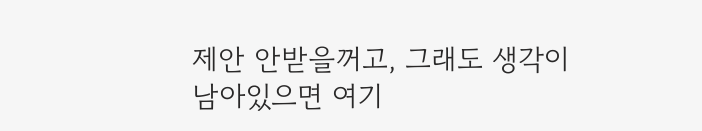제안 안받을꺼고, 그래도 생각이 남아있으면 여기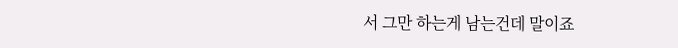서 그만 하는게 남는건데 말이죠